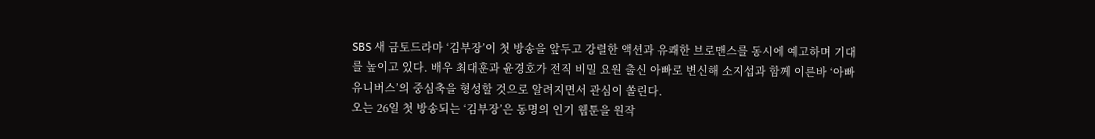SBS 새 금토드라마 ‘김부장’이 첫 방송을 앞두고 강렬한 액션과 유쾌한 브로맨스를 동시에 예고하며 기대를 높이고 있다. 배우 최대훈과 윤경호가 전직 비밀 요원 출신 아빠로 변신해 소지섭과 함께 이른바 ‘아빠 유니버스’의 중심축을 형성할 것으로 알려지면서 관심이 쏠린다.
오는 26일 첫 방송되는 ‘김부장’은 동명의 인기 웹툰을 원작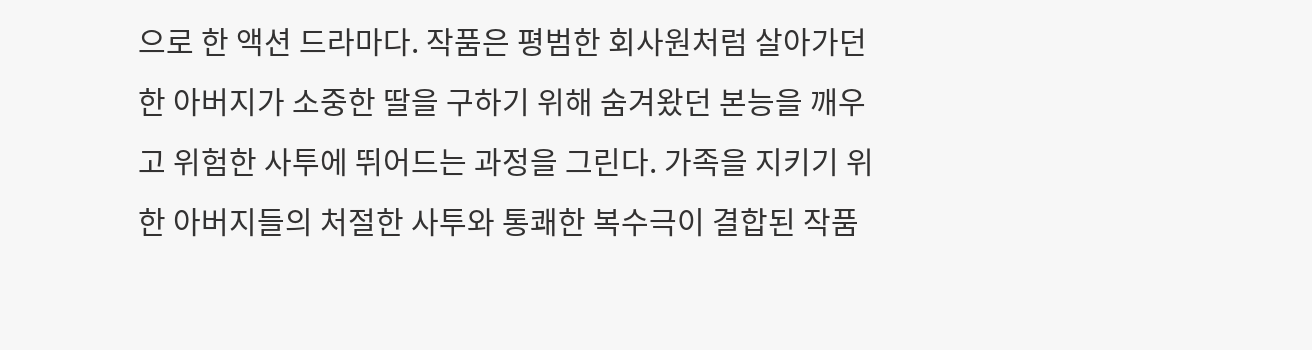으로 한 액션 드라마다. 작품은 평범한 회사원처럼 살아가던 한 아버지가 소중한 딸을 구하기 위해 숨겨왔던 본능을 깨우고 위험한 사투에 뛰어드는 과정을 그린다. 가족을 지키기 위한 아버지들의 처절한 사투와 통쾌한 복수극이 결합된 작품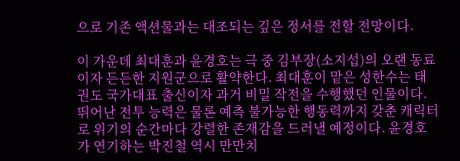으로 기존 액션물과는 대조되는 깊은 정서를 전할 전망이다.

이 가운데 최대훈과 윤경호는 극 중 김부장(소지섭)의 오랜 동료이자 든든한 지원군으로 활약한다. 최대훈이 맡은 성한수는 태권도 국가대표 출신이자 과거 비밀 작전을 수행했던 인물이다. 뛰어난 전투 능력은 물론 예측 불가능한 행동력까지 갖춘 캐릭터로 위기의 순간마다 강렬한 존재감을 드러낼 예정이다. 윤경호가 연기하는 박진철 역시 만만치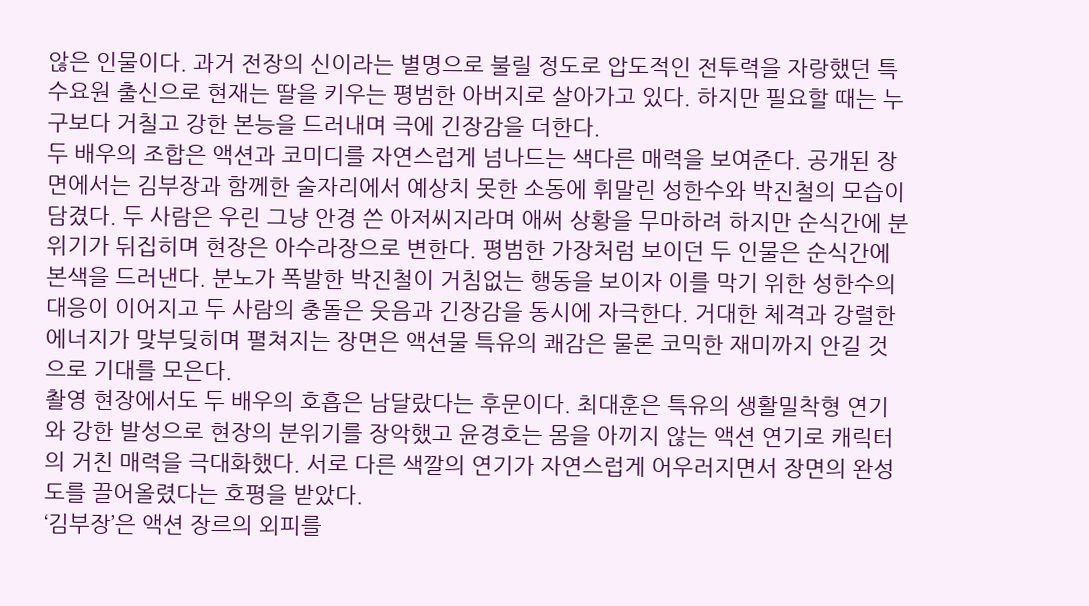않은 인물이다. 과거 전장의 신이라는 별명으로 불릴 정도로 압도적인 전투력을 자랑했던 특수요원 출신으로 현재는 딸을 키우는 평범한 아버지로 살아가고 있다. 하지만 필요할 때는 누구보다 거칠고 강한 본능을 드러내며 극에 긴장감을 더한다.
두 배우의 조합은 액션과 코미디를 자연스럽게 넘나드는 색다른 매력을 보여준다. 공개된 장면에서는 김부장과 함께한 술자리에서 예상치 못한 소동에 휘말린 성한수와 박진철의 모습이 담겼다. 두 사람은 우린 그냥 안경 쓴 아저씨지라며 애써 상황을 무마하려 하지만 순식간에 분위기가 뒤집히며 현장은 아수라장으로 변한다. 평범한 가장처럼 보이던 두 인물은 순식간에 본색을 드러낸다. 분노가 폭발한 박진철이 거침없는 행동을 보이자 이를 막기 위한 성한수의 대응이 이어지고 두 사람의 충돌은 웃음과 긴장감을 동시에 자극한다. 거대한 체격과 강렬한 에너지가 맞부딪히며 펼쳐지는 장면은 액션물 특유의 쾌감은 물론 코믹한 재미까지 안길 것으로 기대를 모은다.
촬영 현장에서도 두 배우의 호흡은 남달랐다는 후문이다. 최대훈은 특유의 생활밀착형 연기와 강한 발성으로 현장의 분위기를 장악했고 윤경호는 몸을 아끼지 않는 액션 연기로 캐릭터의 거친 매력을 극대화했다. 서로 다른 색깔의 연기가 자연스럽게 어우러지면서 장면의 완성도를 끌어올렸다는 호평을 받았다.
‘김부장’은 액션 장르의 외피를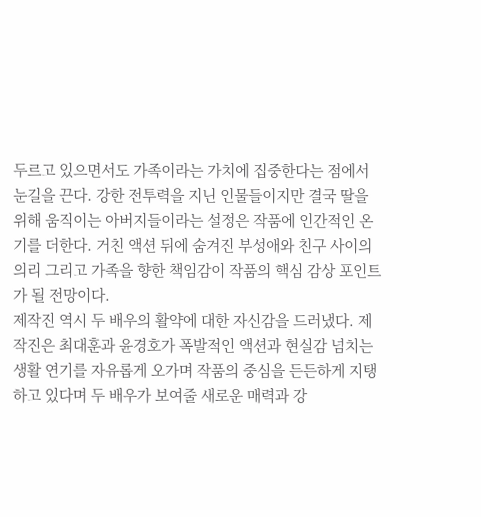두르고 있으면서도 가족이라는 가치에 집중한다는 점에서 눈길을 끈다. 강한 전투력을 지닌 인물들이지만 결국 딸을 위해 움직이는 아버지들이라는 설정은 작품에 인간적인 온기를 더한다. 거친 액션 뒤에 숨겨진 부성애와 친구 사이의 의리 그리고 가족을 향한 책임감이 작품의 핵심 감상 포인트가 될 전망이다.
제작진 역시 두 배우의 활약에 대한 자신감을 드러냈다. 제작진은 최대훈과 윤경호가 폭발적인 액션과 현실감 넘치는 생활 연기를 자유롭게 오가며 작품의 중심을 든든하게 지탱하고 있다며 두 배우가 보여줄 새로운 매력과 강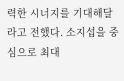력한 시너지를 기대해달라고 전했다. 소지섭을 중심으로 최대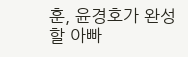훈, 윤경호가 완성할 아빠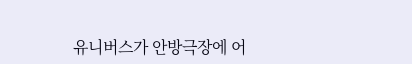유니버스가 안방극장에 어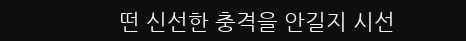떤 신선한 충격을 안길지 시선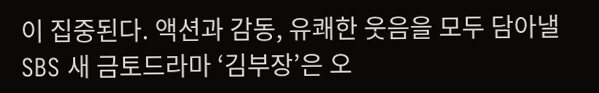이 집중된다. 액션과 감동, 유쾌한 웃음을 모두 담아낼 SBS 새 금토드라마 ‘김부장’은 오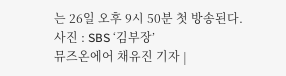는 26일 오후 9시 50분 첫 방송된다.
사진 : SBS ‘김부장’
뮤즈온에어 채유진 기자 |